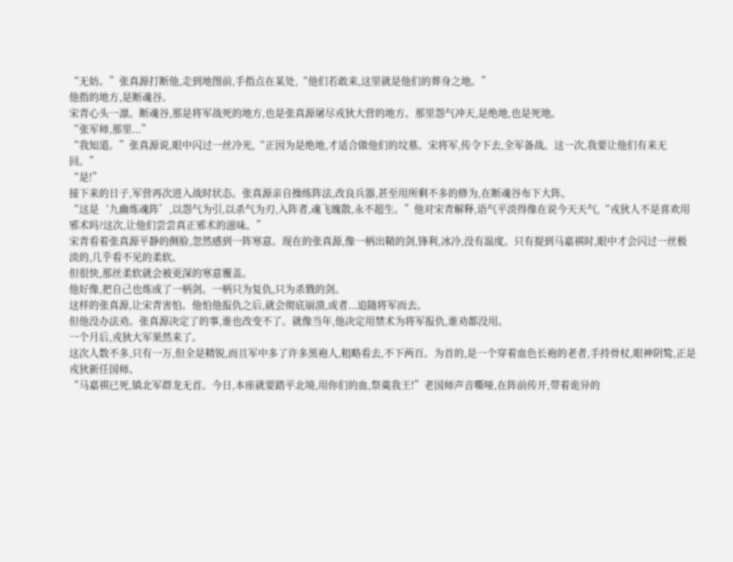“无妨。”张真源打断他,走到地图前,手指点在某处,“他们若敢来,这里就是他们的葬身之地。”
他指的地方,是断魂谷。
宋青心头一凛。断魂谷,那是将军战死的地方,也是张真源屠尽戎狄大营的地方。那里怨气冲天,是绝地,也是死地。
“张军师,那里...”
“我知道。”张真源说,眼中闪过一丝冷光,“正因为是绝地,才适合做他们的坟墓。宋将军,传令下去,全军备战。这一次,我要让他们有来无回。”
“是!”
接下来的日子,军营再次进入战时状态。张真源亲自操练阵法,改良兵器,甚至用所剩不多的修为,在断魂谷布下大阵。
“这是‘九幽炼魂阵’,以怨气为引,以杀气为刃,入阵者,魂飞魄散,永不超生。”他对宋青解释,语气平淡得像在说今天天气,“戎狄人不是喜欢用邪术吗?这次,让他们尝尝真正邪术的滋味。”
宋青看着张真源平静的侧脸,忽然感到一阵寒意。现在的张真源,像一柄出鞘的剑,锋利,冰冷,没有温度。只有提到马嘉祺时,眼中才会闪过一丝极淡的,几乎看不见的柔软。
但很快,那丝柔软就会被更深的寒意覆盖。
他好像,把自己也炼成了一柄剑。一柄只为复仇,只为杀戮的剑。
这样的张真源,让宋青害怕。他怕他报仇之后,就会彻底崩溃,或者...追随将军而去。
但他没办法劝。张真源决定了的事,谁也改变不了。就像当年,他决定用禁术为将军报仇,谁劝都没用。
一个月后,戎狄大军果然来了。
这次人数不多,只有一万,但全是精锐,而且军中多了许多黑袍人,粗略看去,不下两百。为首的,是一个穿着血色长袍的老者,手持骨杖,眼神阴鸷,正是戎狄新任国师。
“马嘉祺已死,镇北军群龙无首。今日,本座就要踏平北境,用你们的血,祭奠我王!”老国师声音嘶哑,在阵前传开,带着诡异的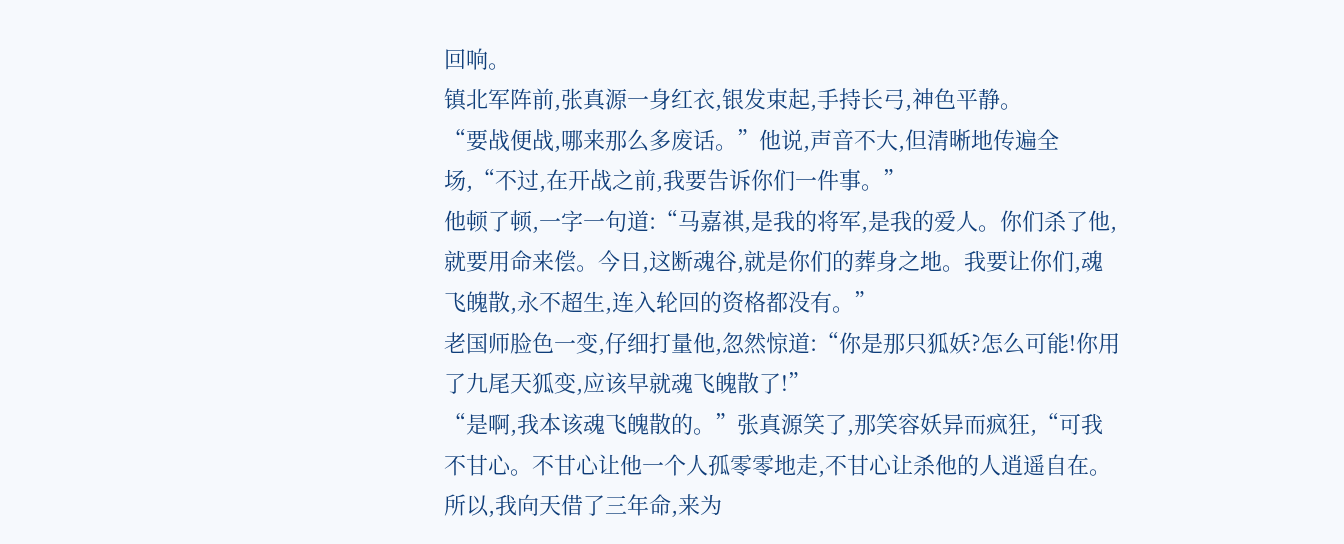回响。
镇北军阵前,张真源一身红衣,银发束起,手持长弓,神色平静。
“要战便战,哪来那么多废话。”他说,声音不大,但清晰地传遍全场,“不过,在开战之前,我要告诉你们一件事。”
他顿了顿,一字一句道:“马嘉祺,是我的将军,是我的爱人。你们杀了他,就要用命来偿。今日,这断魂谷,就是你们的葬身之地。我要让你们,魂飞魄散,永不超生,连入轮回的资格都没有。”
老国师脸色一变,仔细打量他,忽然惊道:“你是那只狐妖?怎么可能!你用了九尾天狐变,应该早就魂飞魄散了!”
“是啊,我本该魂飞魄散的。”张真源笑了,那笑容妖异而疯狂,“可我不甘心。不甘心让他一个人孤零零地走,不甘心让杀他的人逍遥自在。所以,我向天借了三年命,来为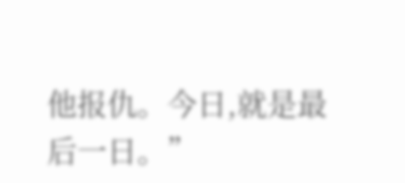他报仇。今日,就是最后一日。”